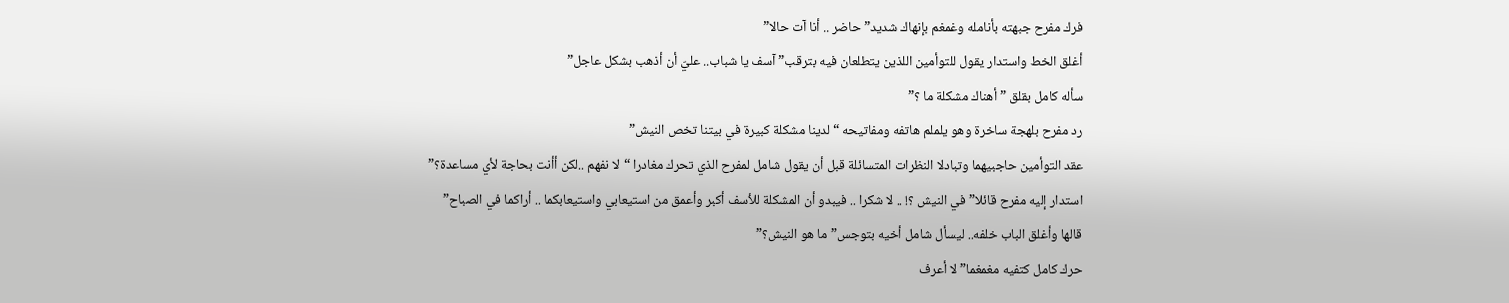فرك مفرح جبهته بأنامله وغمغم بإنهاك شديد” حاضر .. أنا آت حالا”
أغلق الخط واستدار يقول للتوأمين اللذين يتطلعان فيه بترقب” آسف يا شباب.. عليّ أن أذهب بشكل عاجل”
سأله كامل بقلق ” أهناك مشكلة ما ؟”
رد مفرح بلهجة ساخرة وهو يلملم هاتفه ومفاتيحه “لدينا مشكلة كبيرة في بيتنا تخص النيش”
عقد التوأمين حاجبيهما وتبادلا النظرات المتسائلة قبل أن يقول شامل لمفرح الذي تحرك مغادرا “لا نفهم ..لكن أأنت بحاجة لأي مساعدة؟”
استدار إليه مفرح قائلا” في النيش ؟! .. لا شكرا .. فيبدو أن المشكلة للأسف أكبر وأعمق من استيعابي واستيعابكما .. أراكما في الصباح”
قالها وأغلق الباب خلفه.. ليسأل شامل أخيه بتوجس” ما هو النيش؟”
حرك كامل كتفيه مغمغما” لا أعرف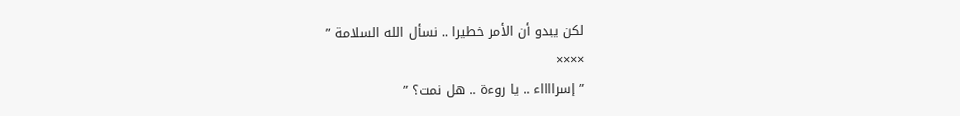لكن يبدو أن الأمر خطيرا .. نسأل الله السلامة ”
××××
” إسرااااء .. يا روءة .. هل نمت؟ ”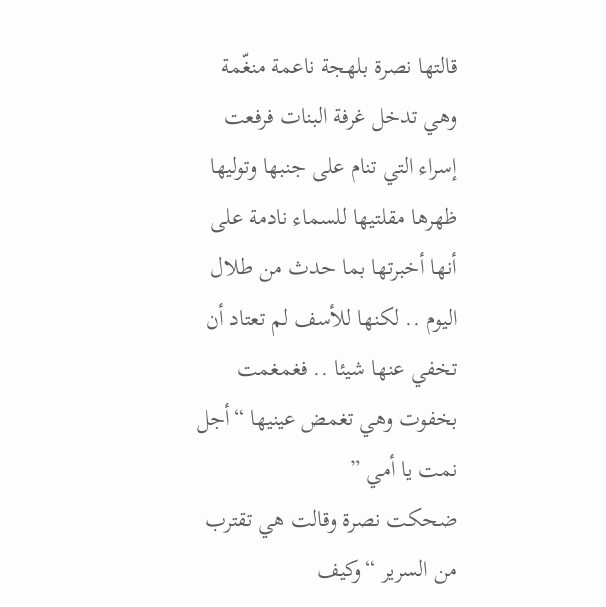قالتها نصرة بلهجة ناعمة منغّمة وهي تدخل غرفة البنات فرفعت إسراء التي تنام على جنبها وتوليها ظهرها مقلتيها للسماء نادمة على أنها أخبرتها بما حدث من طلال اليوم .. لكنها للأسف لم تعتاد أن تخفي عنها شيئا .. فغمغمت بخفوت وهي تغمض عينيها “أجل نمت يا أمي ”
ضحكت نصرة وقالت هي تقترب من السرير “وكيف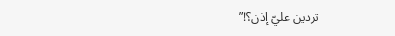تردين عليّ إذن؟!”